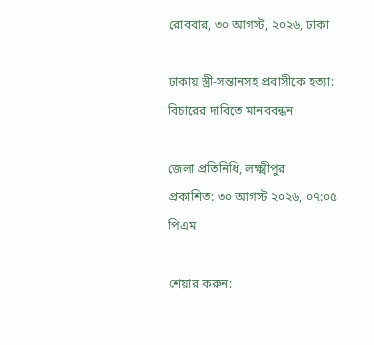রোববার, ৩০ আগস্ট, ২০২৬, ঢাকা

ঢাকায় স্ত্রী-সন্তানসহ প্রবাসীকে হত্যা: বিচারের দাবিতে মানববন্ধন

জেলা প্রতিনিধি, লক্ষ্মীপুর
প্রকাশিত: ৩০ আগস্ট ২০২৬, ০৭:০৫ পিএম

শেয়ার করুন: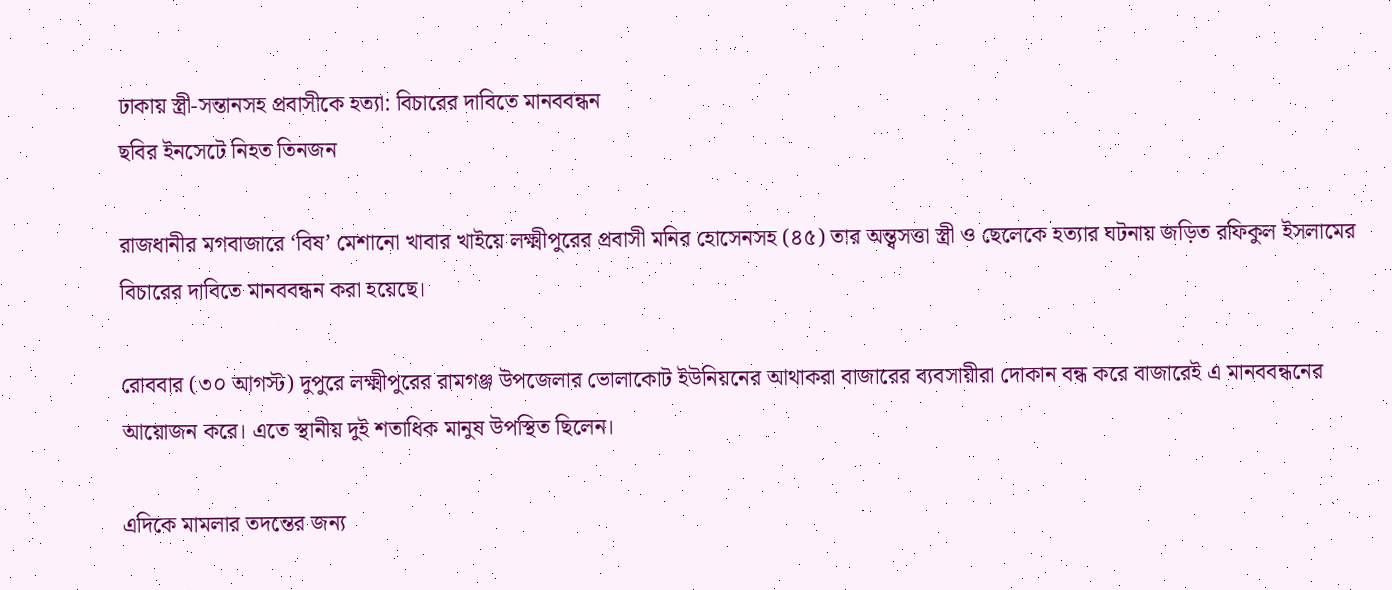ঢাকায় স্ত্রী-সন্তানসহ প্রবাসীকে হত্যা: বিচারের দাবিতে মানববন্ধন
ছবির ইনসেটে নিহত তিনজন

রাজধানীর মগবাজারে ‘বিষ’ মেশানো খাবার খাইয়ে লক্ষ্মীপুরের প্রবাসী মনির হোসেনসহ (৪৫) তার অন্ত্বসত্তা স্ত্রী ও ছেলেকে হত্যার ঘটনায় জড়িত রফিকুল ইসলামের বিচারের দাবিতে মানববন্ধন করা হয়েছে।

রোববার (৩০ আগস্ট) দুপুরে লক্ষ্মীপুরের রামগঞ্জ উপজেলার ভোলাকোট ইউনিয়নের আথাকরা বাজারের ব্যবসায়ীরা দোকান বন্ধ করে বাজারেই এ মানববন্ধনের আয়োজন করে। এতে স্থানীয় দুই শতাধিক মানুষ উপস্থিত ছিলেন।

এদিকে মামলার তদন্তের জন্য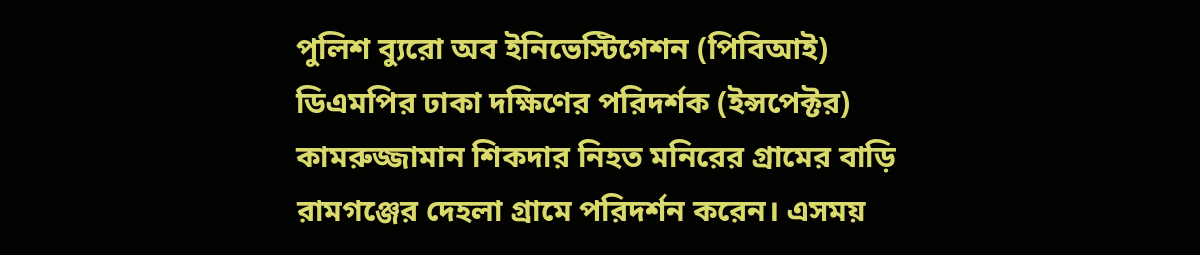পুলিশ ব্যুরো অব ইনিভেস্টিগেশন (পিবিআই) ডিএমপির ঢাকা দক্ষিণের পরিদর্শক (ইন্সপেক্টর) কামরুজ্জামান শিকদার নিহত মনিরের গ্রামের বাড়ি রামগঞ্জের দেহলা গ্রামে পরিদর্শন করেন। এসময়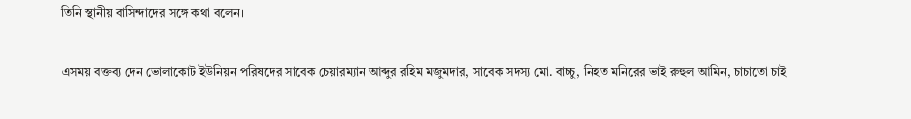তিনি স্থানীয় বাসিন্দাদের সঙ্গে কথা বলেন।

এসময় বক্তব্য দেন ভোলাকোট ইউনিয়ন পরিষদের সাবেক চেয়ারম্যান আব্দুর রহিম মজুমদার, সাবেক সদস্য মো. বাচ্চু, নিহত মনিরের ভাই রুহুল আমিন, চাচাতো চাই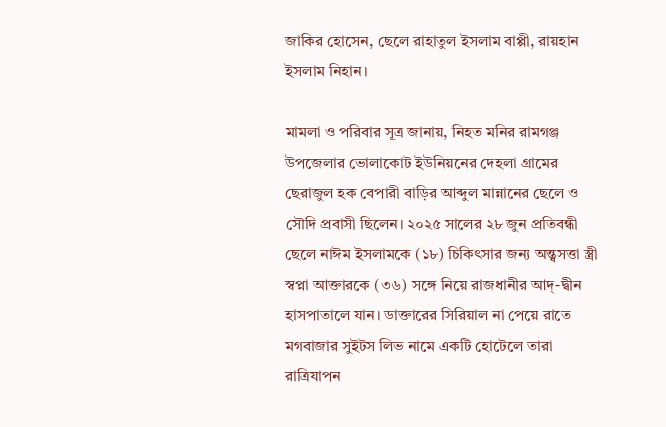জাকির হোসেন, ছেলে রাহাতুল ইসলাম বাপ্পী, রায়হান ইসলাম নিহান।

মামলা ও পরিবার সূত্র জানায়, নিহত মনির রামগঞ্জ উপজেলার ভোলাকোট ইউনিয়নের দেহলা গ্রামের ছেরাজুল হক বেপারী বাড়ির আব্দুল মান্নানের ছেলে ও সৌদি প্রবাসী ছিলেন। ২০২৫ সালের ২৮ জুন প্রতিবন্ধী ছেলে নাঈম ইসলামকে (১৮) চিকিৎসার জন্য অন্ত্বসত্তা স্ত্রী স্বপ্না আক্তারকে (৩৬) সঙ্গে নিয়ে রাজধানীর আদ্-দ্বীন হাসপাতালে যান। ডাক্তারের সিরিয়াল না পেয়ে রাতে মগবাজার সুইটস লিভ নামে একটি হোটেলে তারা রাত্রিযাপন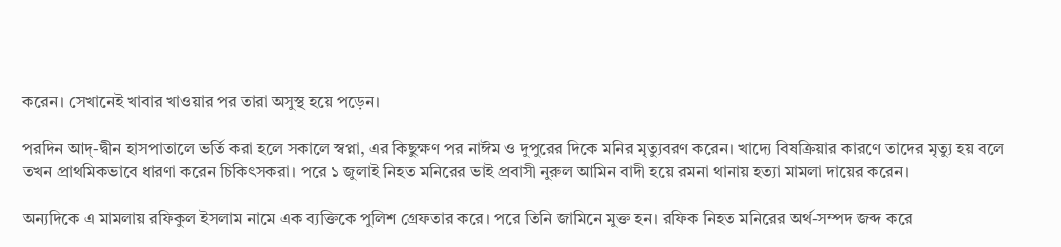করেন। সেখানেই খাবার খাওয়ার পর তারা অসুস্থ হয়ে পড়েন।

পরদিন আদ্-দ্বীন হাসপাতালে ভর্তি করা হলে সকালে স্বপ্না, এর কিছুক্ষণ পর নাঈম ও দুপুরের দিকে মনির মৃত্যুবরণ করেন। খাদ্যে বিষক্রিয়ার কারণে তাদের মৃত্যু হয় বলে তখন প্রাথমিকভাবে ধারণা করেন চিকিৎসকরা। পরে ১ জুলাই নিহত মনিরের ভাই প্রবাসী নুরুল আমিন বাদী হয়ে রমনা থানায় হত্যা মামলা দায়ের করেন।

অন্যদিকে এ মামলায় রফিকুল ইসলাম নামে এক ব্যক্তিকে পুলিশ গ্রেফতার করে। পরে তিনি জামিনে মুক্ত হন। রফিক নিহত মনিরের অর্থ-সম্পদ জব্দ করে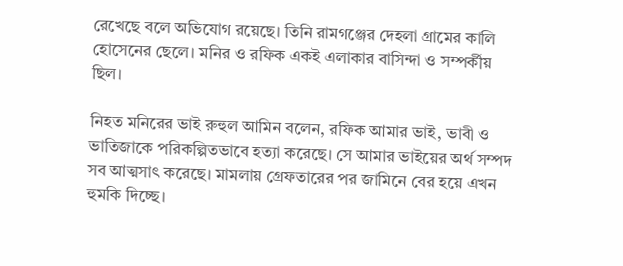রেখেছে বলে অভিযোগ রয়েছে। তিনি রামগঞ্জের দেহলা গ্রামের কালি হোসেনের ছেলে। মনির ও রফিক একই এলাকার বাসিন্দা ও সম্পর্কীয় ছিল।

নিহত মনিরের ভাই রুহুল আমিন বলেন, রফিক আমার ভাই, ভাবী ও ভাতিজাকে পরিকল্পিতভাবে হত্যা করেছে। সে আমার ভাইয়ের অর্থ সম্পদ সব আত্মসাৎ করেছে। মামলায় গ্রেফতারের পর জামিনে বের হয়ে এখন হুমকি দিচ্ছে।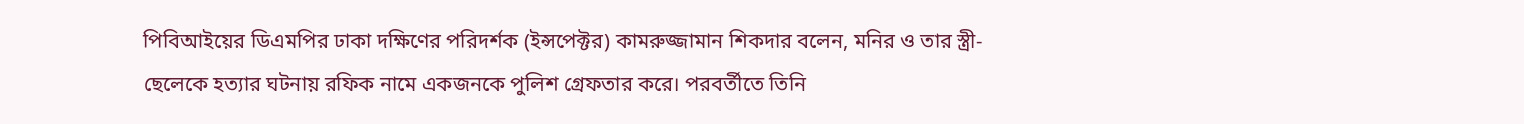পিবিআইয়ের ডিএমপির ঢাকা দক্ষিণের পরিদর্শক (ইন্সপেক্টর) কামরুজ্জামান শিকদার বলেন, মনির ও তার স্ত্রী-ছেলেকে হত্যার ঘটনায় রফিক নামে একজনকে পুলিশ গ্রেফতার করে। পরবর্তীতে তিনি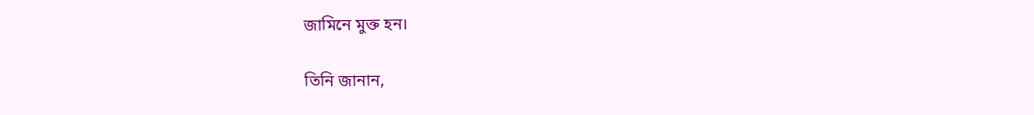জামিনে মুক্ত হন।

তিনি জানান,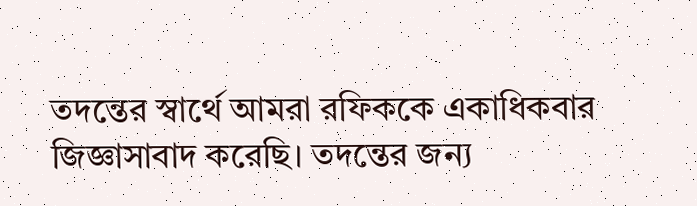তদন্তের স্বার্থে আমরা রফিককে একাধিকবার জিজ্ঞাসাবাদ করেছি। তদন্তের জন্য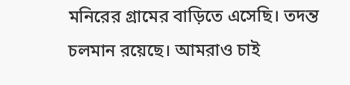মনিরের গ্রামের বাড়িতে এসেছি। তদন্ত চলমান রয়েছে। আমরাও চাই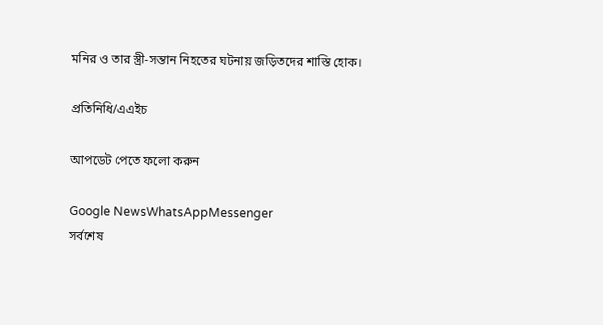মনির ও তার স্ত্রী-সন্তান নিহতের ঘটনায় জড়িতদের শাস্তি হোক।

প্রতিনিধি/এএইচ

আপডেট পেতে ফলো করুন

Google NewsWhatsAppMessenger
সর্বশেষ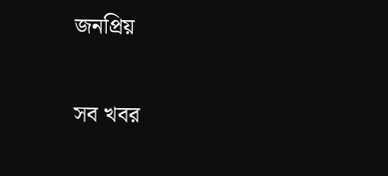জনপ্রিয়

সব খবর